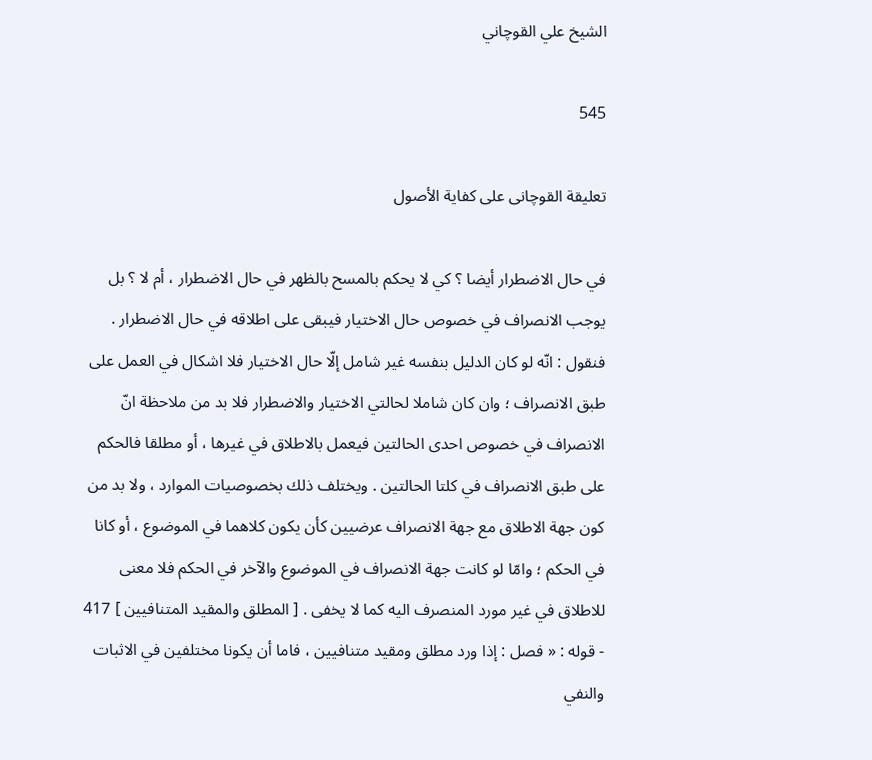الشيخ علي القوچاني

545

تعليقة القوچانى على كفاية الأصول

في حال الاضطرار أيضا ؟ كي لا يحكم بالمسح بالظهر في حال الاضطرار ، أم لا ؟ بل يوجب الانصراف في خصوص حال الاختيار فيبقى على اطلاقه في حال الاضطرار . فنقول : انّه لو كان الدليل بنفسه غير شامل إلّا حال الاختيار فلا اشكال في العمل على طبق الانصراف ؛ وان كان شاملا لحالتي الاختيار والاضطرار فلا بد من ملاحظة انّ الانصراف في خصوص احدى الحالتين فيعمل بالاطلاق في غيرها ، أو مطلقا فالحكم على طبق الانصراف في كلتا الحالتين . ويختلف ذلك بخصوصيات الموارد ، ولا بد من كون جهة الاطلاق مع جهة الانصراف عرضيين كأن يكون كلاهما في الموضوع ، أو كانا في الحكم ؛ وامّا لو كانت جهة الانصراف في الموضوع والآخر في الحكم فلا معنى للاطلاق في غير مورد المنصرف اليه كما لا يخفى . [ المطلق والمقيد المتنافيين ] 417 - قوله : « فصل : إذا ورد مطلق ومقيد متنافيين ، فاما أن يكونا مختلفين في الاثبات والنفي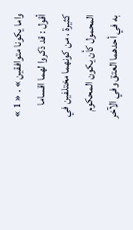واما يكونا متوافقين » . « 1 » أقول : قد ذكروا لهما اقساما كثيرة ، من كونهما مختلفين في المحمول كأن يكون المحكوم به في أحدهما العتق وفي الآخر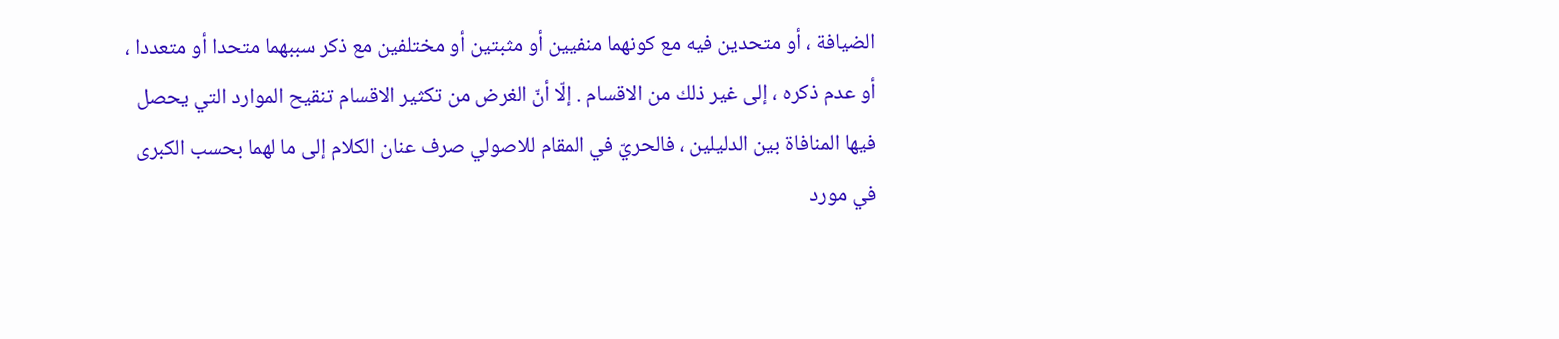الضيافة ، أو متحدين فيه مع كونهما منفيين أو مثبتين أو مختلفين مع ذكر سببهما متحدا أو متعددا ، أو عدم ذكره ، إلى غير ذلك من الاقسام . إلّا أنّ الغرض من تكثير الاقسام تنقيح الموارد التي يحصل فيها المنافاة بين الدليلين ، فالحريّ في المقام للاصولي صرف عنان الكلام إلى ما لهما بحسب الكبرى في مورد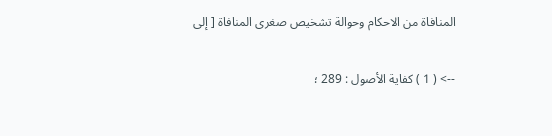المنافاة من الاحكام وحوالة تشخيص صغرى المنافاة [ إلى

--> ( 1 ) كفاية الأصول : 289 ؛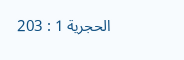الحجرية 1 : 203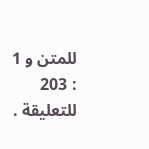للمتن و 1 : 203 للتعليقة .